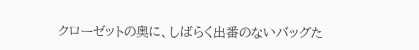クローゼットの奥に、しばらく出番のないバッグた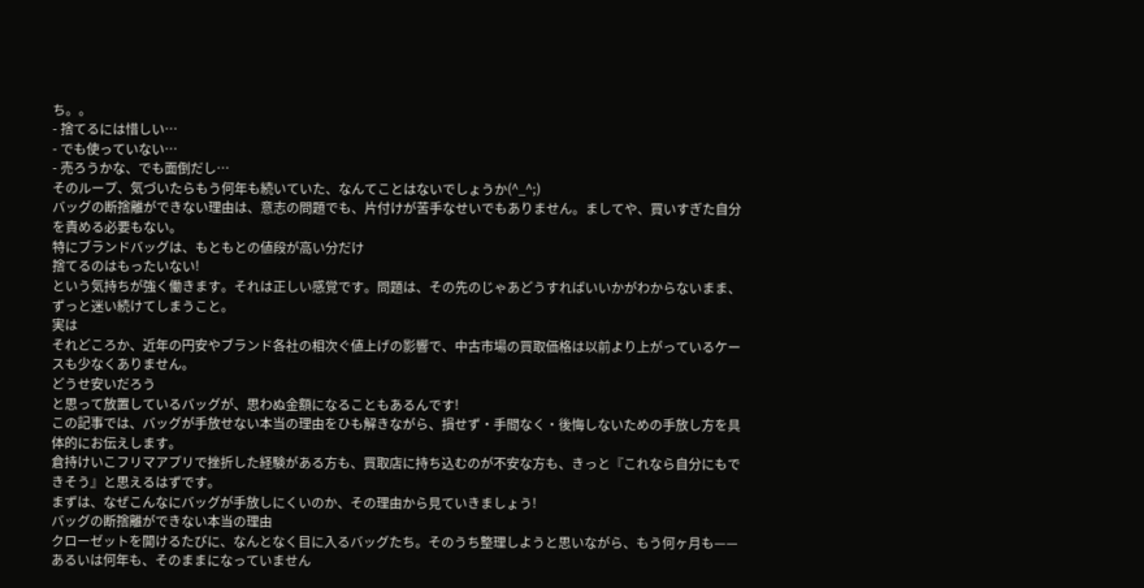ち。。
- 捨てるには惜しい…
- でも使っていない…
- 売ろうかな、でも面倒だし…
そのループ、気づいたらもう何年も続いていた、なんてことはないでしょうか(^_^;)
バッグの断捨離ができない理由は、意志の問題でも、片付けが苦手なせいでもありません。ましてや、買いすぎた自分を責める必要もない。
特にブランドバッグは、もともとの値段が高い分だけ
捨てるのはもったいない!
という気持ちが強く働きます。それは正しい感覚です。問題は、その先のじゃあどうすればいいかがわからないまま、ずっと迷い続けてしまうこと。
実は
それどころか、近年の円安やブランド各社の相次ぐ値上げの影響で、中古市場の買取価格は以前より上がっているケースも少なくありません。
どうせ安いだろう
と思って放置しているバッグが、思わぬ金額になることもあるんです!
この記事では、バッグが手放せない本当の理由をひも解きながら、損せず・手間なく・後悔しないための手放し方を具体的にお伝えします。
倉持けいこフリマアプリで挫折した経験がある方も、買取店に持ち込むのが不安な方も、きっと『これなら自分にもできそう』と思えるはずです。
まずは、なぜこんなにバッグが手放しにくいのか、その理由から見ていきましょう!
バッグの断捨離ができない本当の理由
クローゼットを開けるたびに、なんとなく目に入るバッグたち。そのうち整理しようと思いながら、もう何ヶ月も——あるいは何年も、そのままになっていません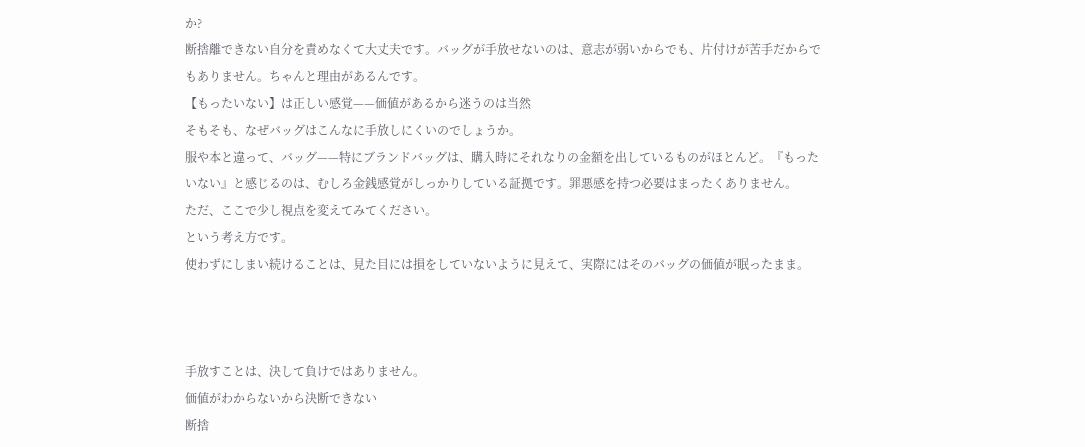か?
断捨離できない自分を責めなくて大丈夫です。バッグが手放せないのは、意志が弱いからでも、片付けが苦手だからでもありません。ちゃんと理由があるんです。
【もったいない】は正しい感覚——価値があるから迷うのは当然
そもそも、なぜバッグはこんなに手放しにくいのでしょうか。
服や本と違って、バッグ——特にブランドバッグは、購入時にそれなりの金額を出しているものがほとんど。『もったいない』と感じるのは、むしろ金銭感覚がしっかりしている証拠です。罪悪感を持つ必要はまったくありません。
ただ、ここで少し視点を変えてみてください。
という考え方です。
使わずにしまい続けることは、見た目には損をしていないように見えて、実際にはそのバッグの価値が眠ったまま。



手放すことは、決して負けではありません。
価値がわからないから決断できない
断捨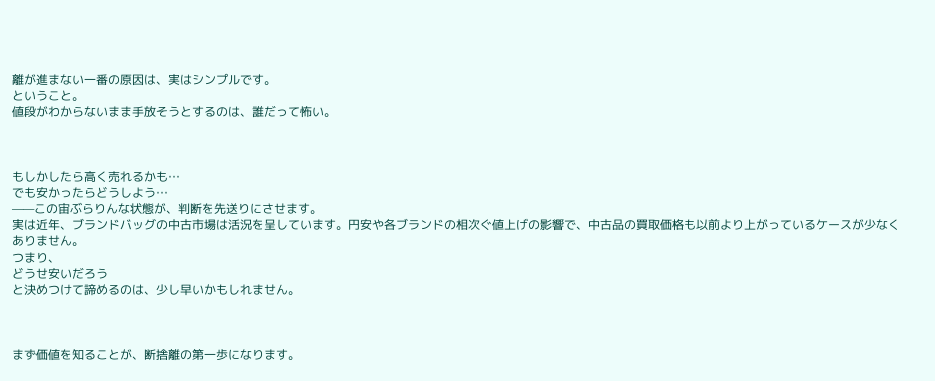離が進まない一番の原因は、実はシンプルです。
ということ。
値段がわからないまま手放そうとするのは、誰だって怖い。



もしかしたら高く売れるかも…
でも安かったらどうしよう…
——この宙ぶらりんな状態が、判断を先送りにさせます。
実は近年、ブランドバッグの中古市場は活況を呈しています。円安や各ブランドの相次ぐ値上げの影響で、中古品の買取価格も以前より上がっているケースが少なくありません。
つまり、
どうせ安いだろう
と決めつけて諦めるのは、少し早いかもしれません。



まず価値を知ることが、断捨離の第一歩になります。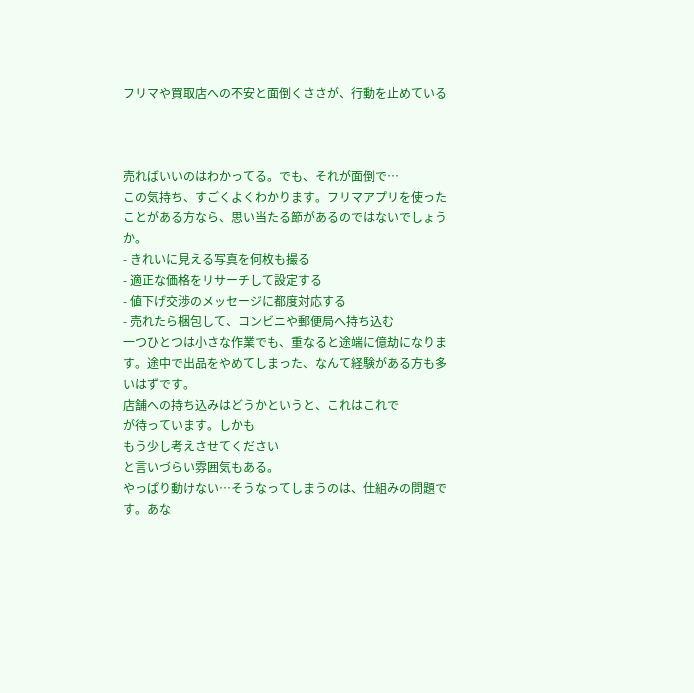フリマや買取店への不安と面倒くささが、行動を止めている



売ればいいのはわかってる。でも、それが面倒で…
この気持ち、すごくよくわかります。フリマアプリを使ったことがある方なら、思い当たる節があるのではないでしょうか。
- きれいに見える写真を何枚も撮る
- 適正な価格をリサーチして設定する
- 値下げ交渉のメッセージに都度対応する
- 売れたら梱包して、コンビニや郵便局へ持ち込む
一つひとつは小さな作業でも、重なると途端に億劫になります。途中で出品をやめてしまった、なんて経験がある方も多いはずです。
店舗への持ち込みはどうかというと、これはこれで
が待っています。しかも
もう少し考えさせてください
と言いづらい雰囲気もある。
やっぱり動けない…そうなってしまうのは、仕組みの問題です。あな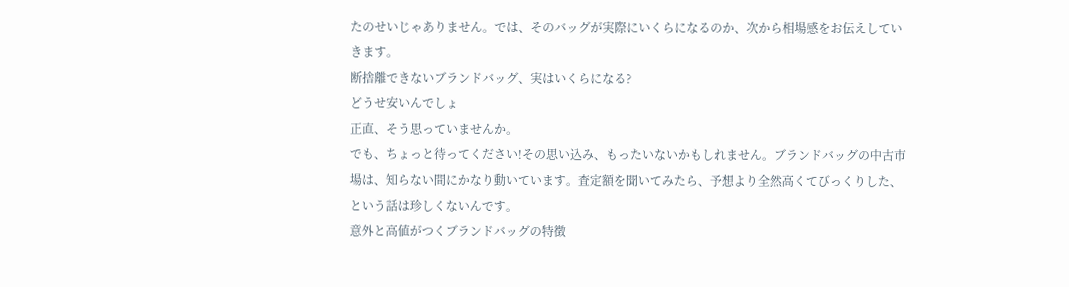たのせいじゃありません。では、そのバッグが実際にいくらになるのか、次から相場感をお伝えしていきます。
断捨離できないブランドバッグ、実はいくらになる?
どうせ安いんでしょ
正直、そう思っていませんか。
でも、ちょっと待ってください!その思い込み、もったいないかもしれません。ブランドバッグの中古市場は、知らない間にかなり動いています。査定額を聞いてみたら、予想より全然高くてびっくりした、という話は珍しくないんです。
意外と高値がつくブランドバッグの特徴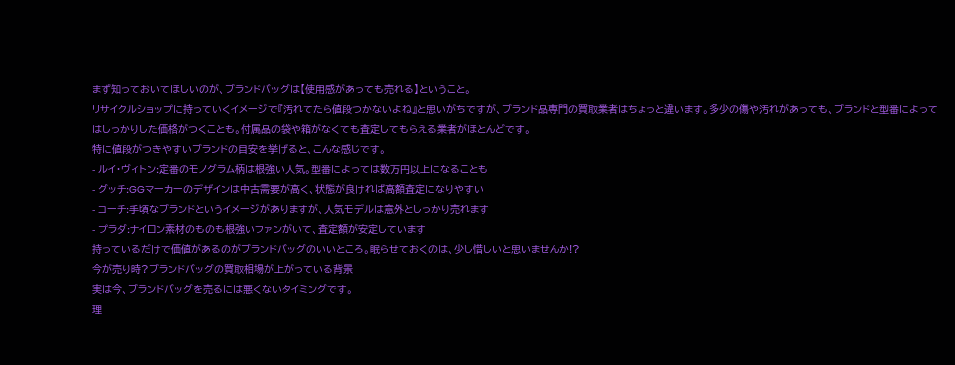まず知っておいてほしいのが、ブランドバッグは【使用感があっても売れる】ということ。
リサイクルショップに持っていくイメージで『汚れてたら値段つかないよね』と思いがちですが、ブランド品専門の買取業者はちょっと違います。多少の傷や汚れがあっても、ブランドと型番によってはしっかりした価格がつくことも。付属品の袋や箱がなくても査定してもらえる業者がほとんどです。
特に値段がつきやすいブランドの目安を挙げると、こんな感じです。
- ルイ・ヴィトン:定番のモノグラム柄は根強い人気。型番によっては数万円以上になることも
- グッチ:GGマーカーのデザインは中古需要が高く、状態が良ければ高額査定になりやすい
- コーチ:手頃なブランドというイメージがありますが、人気モデルは意外としっかり売れます
- プラダ:ナイロン素材のものも根強いファンがいて、査定額が安定しています
持っているだけで価値があるのがブランドバッグのいいところ。眠らせておくのは、少し惜しいと思いませんか!?
今が売り時?ブランドバッグの買取相場が上がっている背景
実は今、ブランドバッグを売るには悪くないタイミングです。
理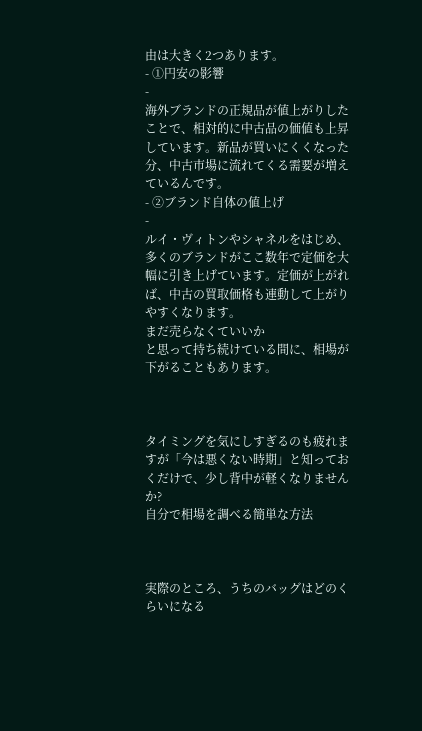由は大きく2つあります。
- ①円安の影響
-
海外ブランドの正規品が値上がりしたことで、相対的に中古品の価値も上昇しています。新品が買いにくくなった分、中古市場に流れてくる需要が増えているんです。
- ②ブランド自体の値上げ
-
ルイ・ヴィトンやシャネルをはじめ、多くのブランドがここ数年で定価を大幅に引き上げています。定価が上がれば、中古の買取価格も連動して上がりやすくなります。
まだ売らなくていいか
と思って持ち続けている間に、相場が下がることもあります。



タイミングを気にしすぎるのも疲れますが「今は悪くない時期」と知っておくだけで、少し背中が軽くなりませんか?
自分で相場を調べる簡単な方法



実際のところ、うちのバッグはどのくらいになる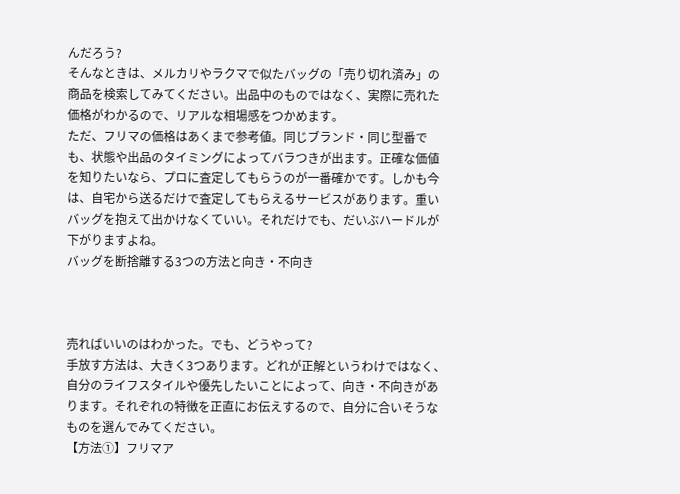んだろう?
そんなときは、メルカリやラクマで似たバッグの「売り切れ済み」の商品を検索してみてください。出品中のものではなく、実際に売れた価格がわかるので、リアルな相場感をつかめます。
ただ、フリマの価格はあくまで参考値。同じブランド・同じ型番でも、状態や出品のタイミングによってバラつきが出ます。正確な価値を知りたいなら、プロに査定してもらうのが一番確かです。しかも今は、自宅から送るだけで査定してもらえるサービスがあります。重いバッグを抱えて出かけなくていい。それだけでも、だいぶハードルが下がりますよね。
バッグを断捨離する3つの方法と向き・不向き



売ればいいのはわかった。でも、どうやって?
手放す方法は、大きく3つあります。どれが正解というわけではなく、自分のライフスタイルや優先したいことによって、向き・不向きがあります。それぞれの特徴を正直にお伝えするので、自分に合いそうなものを選んでみてください。
【方法①】フリマア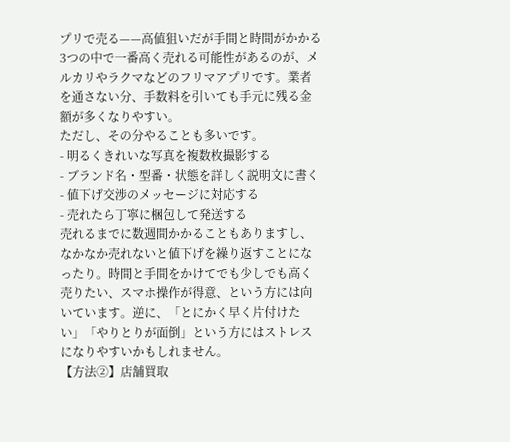プリで売る——高値狙いだが手間と時間がかかる
3つの中で一番高く売れる可能性があるのが、メルカリやラクマなどのフリマアプリです。業者を通さない分、手数料を引いても手元に残る金額が多くなりやすい。
ただし、その分やることも多いです。
- 明るくきれいな写真を複数枚撮影する
- ブランド名・型番・状態を詳しく説明文に書く
- 値下げ交渉のメッセージに対応する
- 売れたら丁寧に梱包して発送する
売れるまでに数週間かかることもありますし、なかなか売れないと値下げを繰り返すことになったり。時間と手間をかけてでも少しでも高く売りたい、スマホ操作が得意、という方には向いています。逆に、「とにかく早く片付けたい」「やりとりが面倒」という方にはストレスになりやすいかもしれません。
【方法②】店舗買取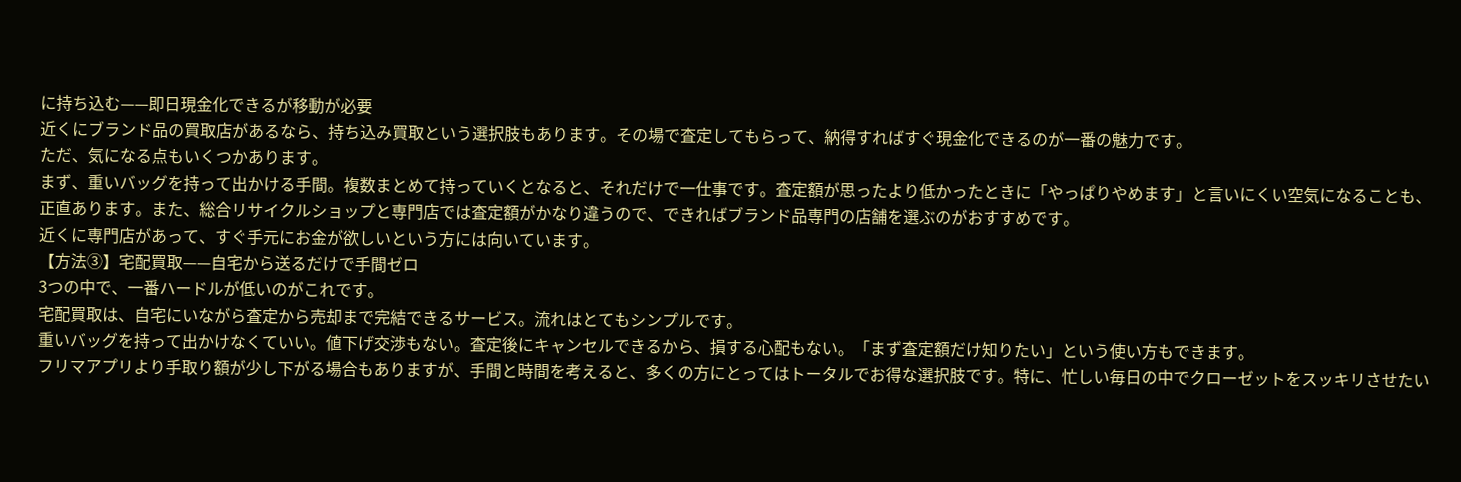に持ち込む——即日現金化できるが移動が必要
近くにブランド品の買取店があるなら、持ち込み買取という選択肢もあります。その場で査定してもらって、納得すればすぐ現金化できるのが一番の魅力です。
ただ、気になる点もいくつかあります。
まず、重いバッグを持って出かける手間。複数まとめて持っていくとなると、それだけで一仕事です。査定額が思ったより低かったときに「やっぱりやめます」と言いにくい空気になることも、正直あります。また、総合リサイクルショップと専門店では査定額がかなり違うので、できればブランド品専門の店舗を選ぶのがおすすめです。
近くに専門店があって、すぐ手元にお金が欲しいという方には向いています。
【方法③】宅配買取——自宅から送るだけで手間ゼロ
3つの中で、一番ハードルが低いのがこれです。
宅配買取は、自宅にいながら査定から売却まで完結できるサービス。流れはとてもシンプルです。
重いバッグを持って出かけなくていい。値下げ交渉もない。査定後にキャンセルできるから、損する心配もない。「まず査定額だけ知りたい」という使い方もできます。
フリマアプリより手取り額が少し下がる場合もありますが、手間と時間を考えると、多くの方にとってはトータルでお得な選択肢です。特に、忙しい毎日の中でクローゼットをスッキリさせたい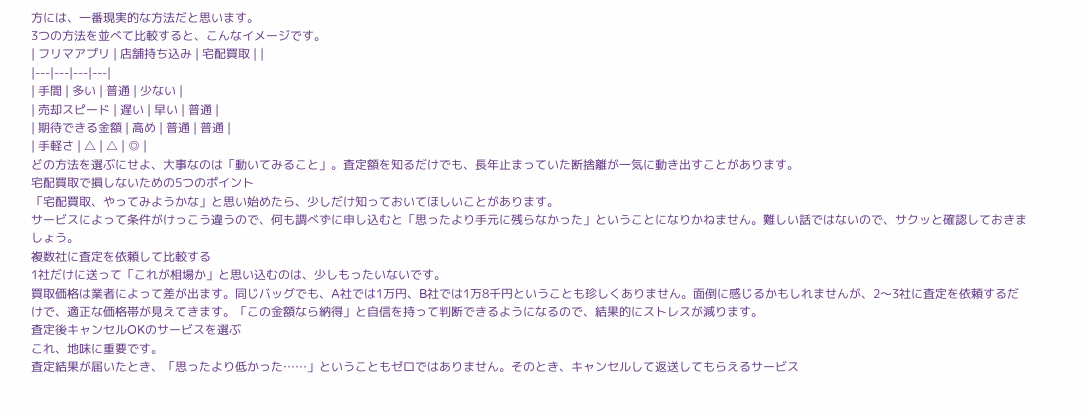方には、一番現実的な方法だと思います。
3つの方法を並べて比較すると、こんなイメージです。
| フリマアプリ | 店舗持ち込み | 宅配買取 | |
|---|---|---|---|
| 手間 | 多い | 普通 | 少ない |
| 売却スピード | 遅い | 早い | 普通 |
| 期待できる金額 | 高め | 普通 | 普通 |
| 手軽さ | △ | △ | ◎ |
どの方法を選ぶにせよ、大事なのは「動いてみること」。査定額を知るだけでも、長年止まっていた断捨離が一気に動き出すことがあります。
宅配買取で損しないための5つのポイント
「宅配買取、やってみようかな」と思い始めたら、少しだけ知っておいてほしいことがあります。
サービスによって条件がけっこう違うので、何も調べずに申し込むと「思ったより手元に残らなかった」ということになりかねません。難しい話ではないので、サクッと確認しておきましょう。
複数社に査定を依頼して比較する
1社だけに送って「これが相場か」と思い込むのは、少しもったいないです。
買取価格は業者によって差が出ます。同じバッグでも、A社では1万円、B社では1万8千円ということも珍しくありません。面倒に感じるかもしれませんが、2〜3社に査定を依頼するだけで、適正な価格帯が見えてきます。「この金額なら納得」と自信を持って判断できるようになるので、結果的にストレスが減ります。
査定後キャンセルOKのサービスを選ぶ
これ、地味に重要です。
査定結果が届いたとき、「思ったより低かった……」ということもゼロではありません。そのとき、キャンセルして返送してもらえるサービス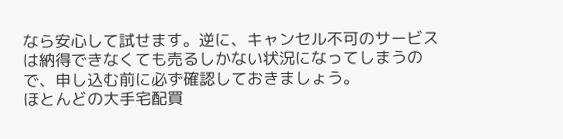なら安心して試せます。逆に、キャンセル不可のサービスは納得できなくても売るしかない状況になってしまうので、申し込む前に必ず確認しておきましょう。
ほとんどの大手宅配買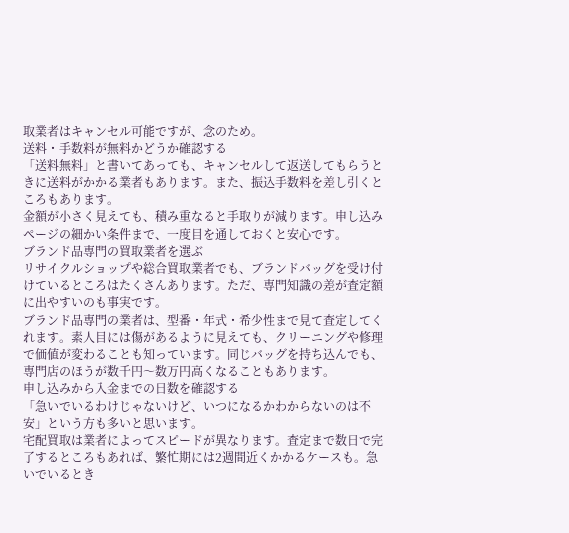取業者はキャンセル可能ですが、念のため。
送料・手数料が無料かどうか確認する
「送料無料」と書いてあっても、キャンセルして返送してもらうときに送料がかかる業者もあります。また、振込手数料を差し引くところもあります。
金額が小さく見えても、積み重なると手取りが減ります。申し込みページの細かい条件まで、一度目を通しておくと安心です。
ブランド品専門の買取業者を選ぶ
リサイクルショップや総合買取業者でも、ブランドバッグを受け付けているところはたくさんあります。ただ、専門知識の差が査定額に出やすいのも事実です。
ブランド品専門の業者は、型番・年式・希少性まで見て査定してくれます。素人目には傷があるように見えても、クリーニングや修理で価値が変わることも知っています。同じバッグを持ち込んでも、専門店のほうが数千円〜数万円高くなることもあります。
申し込みから入金までの日数を確認する
「急いでいるわけじゃないけど、いつになるかわからないのは不安」という方も多いと思います。
宅配買取は業者によってスピードが異なります。査定まで数日で完了するところもあれば、繁忙期には2週間近くかかるケースも。急いでいるとき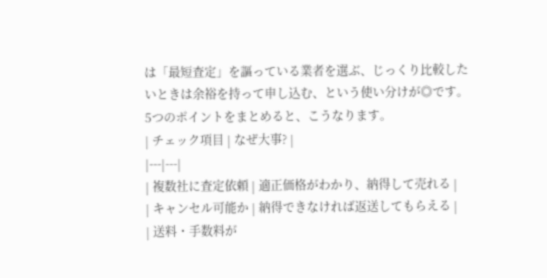は「最短査定」を謳っている業者を選ぶ、じっくり比較したいときは余裕を持って申し込む、という使い分けが◎です。
5つのポイントをまとめると、こうなります。
| チェック項目 | なぜ大事? |
|---|---|
| 複数社に査定依頼 | 適正価格がわかり、納得して売れる |
| キャンセル可能か | 納得できなければ返送してもらえる |
| 送料・手数料が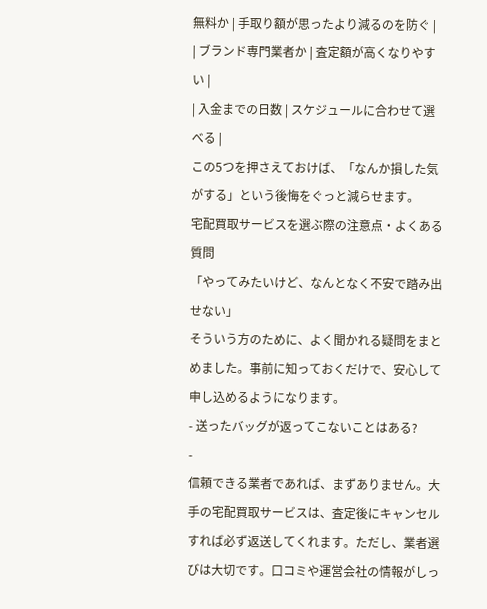無料か | 手取り額が思ったより減るのを防ぐ |
| ブランド専門業者か | 査定額が高くなりやすい |
| 入金までの日数 | スケジュールに合わせて選べる |
この5つを押さえておけば、「なんか損した気がする」という後悔をぐっと減らせます。
宅配買取サービスを選ぶ際の注意点・よくある質問
「やってみたいけど、なんとなく不安で踏み出せない」
そういう方のために、よく聞かれる疑問をまとめました。事前に知っておくだけで、安心して申し込めるようになります。
- 送ったバッグが返ってこないことはある?
-
信頼できる業者であれば、まずありません。大手の宅配買取サービスは、査定後にキャンセルすれば必ず返送してくれます。ただし、業者選びは大切です。口コミや運営会社の情報がしっ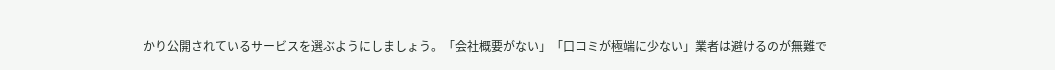かり公開されているサービスを選ぶようにしましょう。「会社概要がない」「口コミが極端に少ない」業者は避けるのが無難で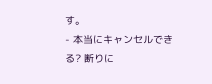す。
- 本当にキャンセルできる? 断りに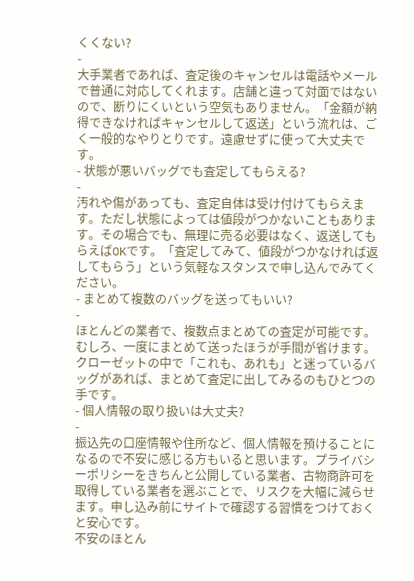くくない?
-
大手業者であれば、査定後のキャンセルは電話やメールで普通に対応してくれます。店舗と違って対面ではないので、断りにくいという空気もありません。「金額が納得できなければキャンセルして返送」という流れは、ごく一般的なやりとりです。遠慮せずに使って大丈夫です。
- 状態が悪いバッグでも査定してもらえる?
-
汚れや傷があっても、査定自体は受け付けてもらえます。ただし状態によっては値段がつかないこともあります。その場合でも、無理に売る必要はなく、返送してもらえばOKです。「査定してみて、値段がつかなければ返してもらう」という気軽なスタンスで申し込んでみてください。
- まとめて複数のバッグを送ってもいい?
-
ほとんどの業者で、複数点まとめての査定が可能です。むしろ、一度にまとめて送ったほうが手間が省けます。クローゼットの中で「これも、あれも」と迷っているバッグがあれば、まとめて査定に出してみるのもひとつの手です。
- 個人情報の取り扱いは大丈夫?
-
振込先の口座情報や住所など、個人情報を預けることになるので不安に感じる方もいると思います。プライバシーポリシーをきちんと公開している業者、古物商許可を取得している業者を選ぶことで、リスクを大幅に減らせます。申し込み前にサイトで確認する習慣をつけておくと安心です。
不安のほとん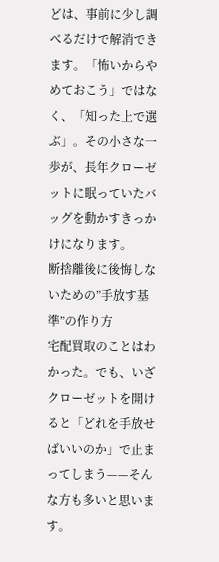どは、事前に少し調べるだけで解消できます。「怖いからやめておこう」ではなく、「知った上で選ぶ」。その小さな一歩が、長年クローゼットに眠っていたバッグを動かすきっかけになります。
断捨離後に後悔しないための”手放す基準”の作り方
宅配買取のことはわかった。でも、いざクローゼットを開けると「どれを手放せばいいのか」で止まってしまう——そんな方も多いと思います。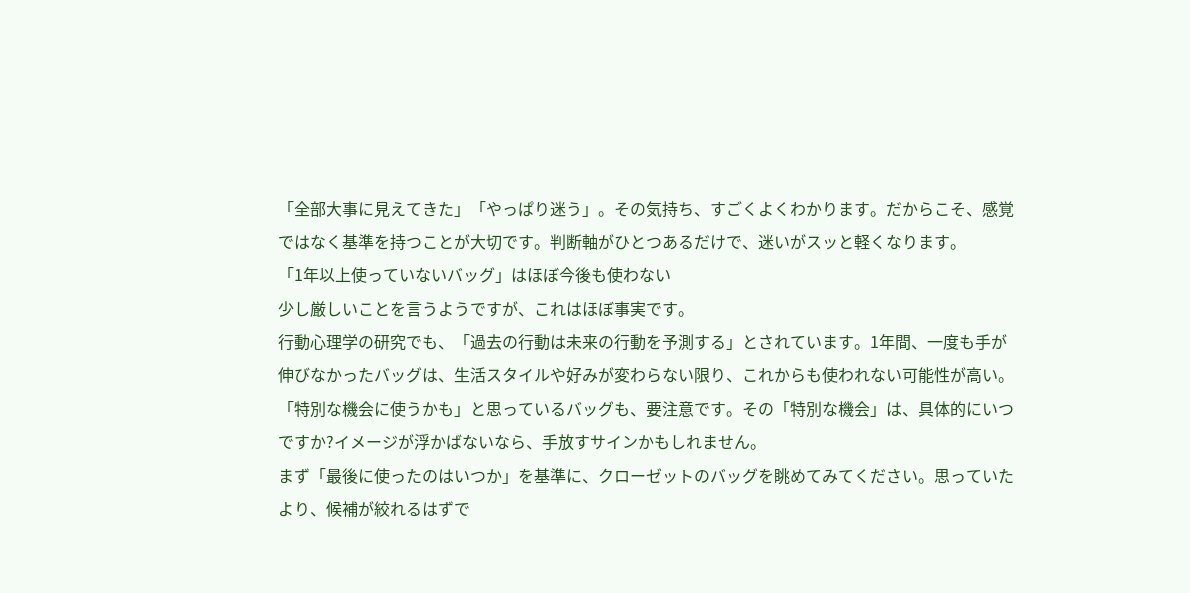「全部大事に見えてきた」「やっぱり迷う」。その気持ち、すごくよくわかります。だからこそ、感覚ではなく基準を持つことが大切です。判断軸がひとつあるだけで、迷いがスッと軽くなります。
「1年以上使っていないバッグ」はほぼ今後も使わない
少し厳しいことを言うようですが、これはほぼ事実です。
行動心理学の研究でも、「過去の行動は未来の行動を予測する」とされています。1年間、一度も手が伸びなかったバッグは、生活スタイルや好みが変わらない限り、これからも使われない可能性が高い。
「特別な機会に使うかも」と思っているバッグも、要注意です。その「特別な機会」は、具体的にいつですか?イメージが浮かばないなら、手放すサインかもしれません。
まず「最後に使ったのはいつか」を基準に、クローゼットのバッグを眺めてみてください。思っていたより、候補が絞れるはずで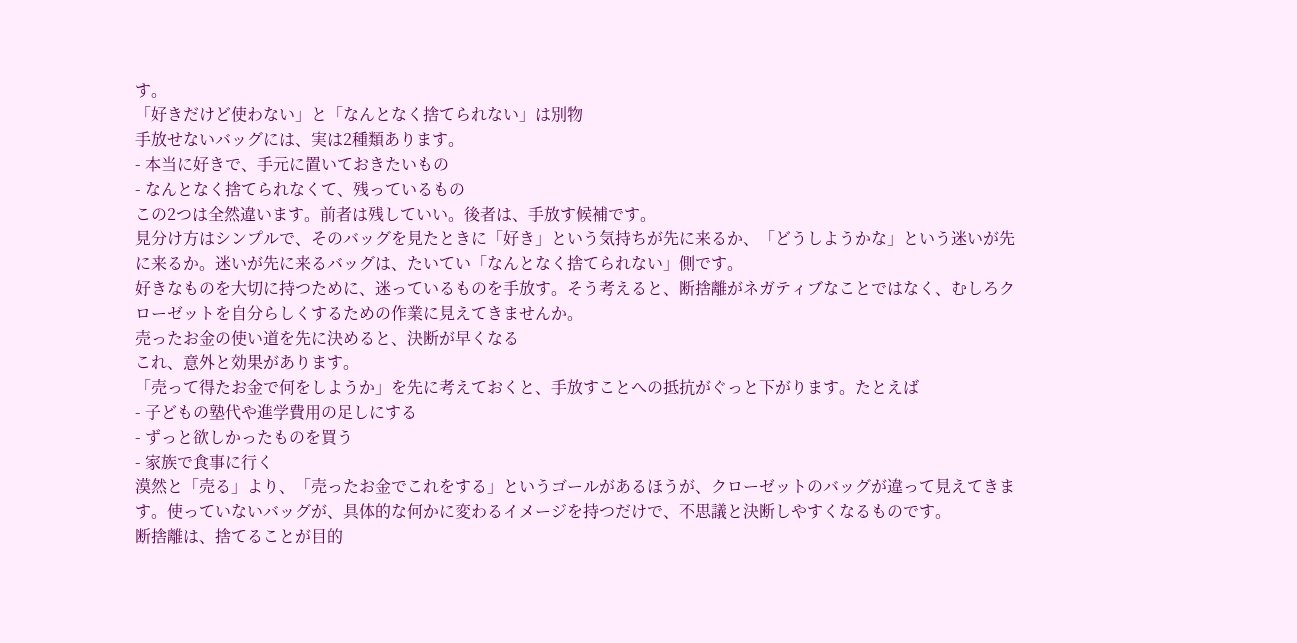す。
「好きだけど使わない」と「なんとなく捨てられない」は別物
手放せないバッグには、実は2種類あります。
- 本当に好きで、手元に置いておきたいもの
- なんとなく捨てられなくて、残っているもの
この2つは全然違います。前者は残していい。後者は、手放す候補です。
見分け方はシンプルで、そのバッグを見たときに「好き」という気持ちが先に来るか、「どうしようかな」という迷いが先に来るか。迷いが先に来るバッグは、たいてい「なんとなく捨てられない」側です。
好きなものを大切に持つために、迷っているものを手放す。そう考えると、断捨離がネガティブなことではなく、むしろクローゼットを自分らしくするための作業に見えてきませんか。
売ったお金の使い道を先に決めると、決断が早くなる
これ、意外と効果があります。
「売って得たお金で何をしようか」を先に考えておくと、手放すことへの抵抗がぐっと下がります。たとえば
- 子どもの塾代や進学費用の足しにする
- ずっと欲しかったものを買う
- 家族で食事に行く
漠然と「売る」より、「売ったお金でこれをする」というゴールがあるほうが、クローゼットのバッグが違って見えてきます。使っていないバッグが、具体的な何かに変わるイメージを持つだけで、不思議と決断しやすくなるものです。
断捨離は、捨てることが目的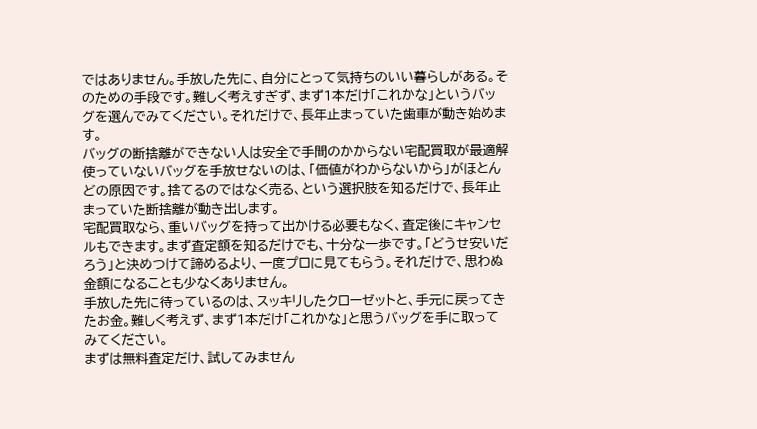ではありません。手放した先に、自分にとって気持ちのいい暮らしがある。そのための手段です。難しく考えすぎず、まず1本だけ「これかな」というバッグを選んでみてください。それだけで、長年止まっていた歯車が動き始めます。
バッグの断捨離ができない人は安全で手間のかからない宅配買取が最適解
使っていないバッグを手放せないのは、「価値がわからないから」がほとんどの原因です。捨てるのではなく売る、という選択肢を知るだけで、長年止まっていた断捨離が動き出します。
宅配買取なら、重いバッグを持って出かける必要もなく、査定後にキャンセルもできます。まず査定額を知るだけでも、十分な一歩です。「どうせ安いだろう」と決めつけて諦めるより、一度プロに見てもらう。それだけで、思わぬ金額になることも少なくありません。
手放した先に待っているのは、スッキリしたクローゼットと、手元に戻ってきたお金。難しく考えず、まず1本だけ「これかな」と思うバッグを手に取ってみてください。
まずは無料査定だけ、試してみません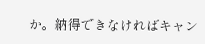か。納得できなければキャン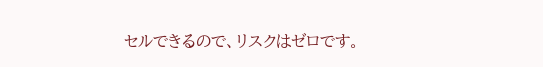セルできるので、リスクはゼロです。